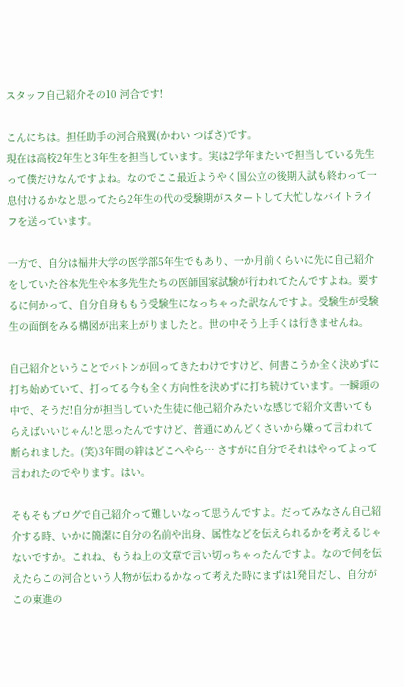スタッフ自己紹介その10 河合です!

こんにちは。担任助手の河合飛翼(かわい つばさ)です。
現在は高校2年生と3年生を担当しています。実は2学年またいで担当している先生って僕だけなんですよね。なのでここ最近ようやく国公立の後期入試も終わって一息付けるかなと思ってたら2年生の代の受験期がスタートして大忙しなバイトライフを送っています。

一方で、自分は福井大学の医学部5年生でもあり、一か月前くらいに先に自己紹介をしていた谷本先生や本多先生たちの医師国家試験が行われてたんですよね。要するに何かって、自分自身ももう受験生になっちゃった訳なんですよ。受験生が受験生の面倒をみる構図が出来上がりましたと。世の中そう上手くは行きませんね。

自己紹介ということでバトンが回ってきたわけですけど、何書こうか全く決めずに打ち始めていて、打ってる今も全く方向性を決めずに打ち続けています。一瞬頭の中で、そうだ!自分が担当していた生徒に他己紹介みたいな感じで紹介文書いてもらえばいいじゃん!と思ったんですけど、普通にめんどくさいから嫌って言われて断られました。(笑)3年間の絆はどこへやら… さすがに自分でそれはやってよって言われたのでやります。はい。

そもそもブログで自己紹介って難しいなって思うんですよ。だってみなさん自己紹介する時、いかに簡潔に自分の名前や出身、属性などを伝えられるかを考えるじゃないですか。これね、もうね上の文章で言い切っちゃったんですよ。なので何を伝えたらこの河合という人物が伝わるかなって考えた時にまずは1発目だし、自分がこの東進の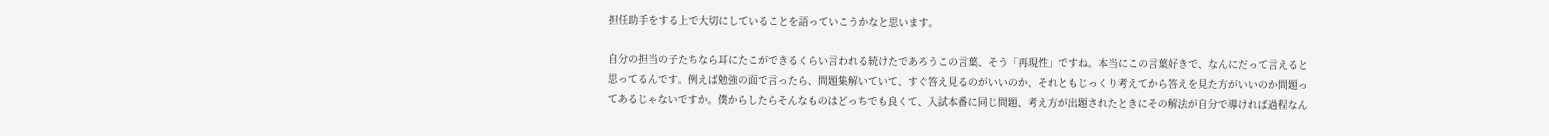担任助手をする上で大切にしていることを語っていこうかなと思います。

自分の担当の子たちなら耳にたこができるくらい言われる続けたであろうこの言葉、そう「再現性」ですね。本当にこの言葉好きで、なんにだって言えると思ってるんです。例えば勉強の面で言ったら、問題集解いていて、すぐ答え見るのがいいのか、それともじっくり考えてから答えを見た方がいいのか問題ってあるじゃないですか。僕からしたらそんなものはどっちでも良くて、入試本番に同じ問題、考え方が出題されたときにその解法が自分で導ければ過程なん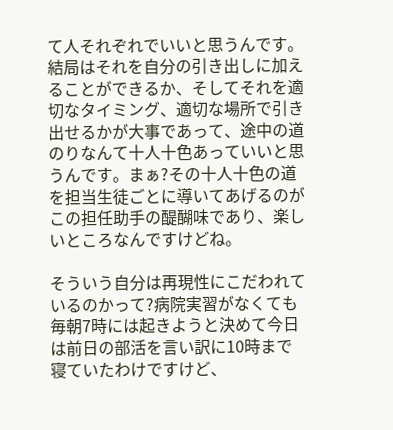て人それぞれでいいと思うんです。結局はそれを自分の引き出しに加えることができるか、そしてそれを適切なタイミング、適切な場所で引き出せるかが大事であって、途中の道のりなんて十人十色あっていいと思うんです。まぁ?その十人十色の道を担当生徒ごとに導いてあげるのがこの担任助手の醍醐味であり、楽しいところなんですけどね。

そういう自分は再現性にこだわれているのかって?病院実習がなくても毎朝7時には起きようと決めて今日は前日の部活を言い訳に10時まで寝ていたわけですけど、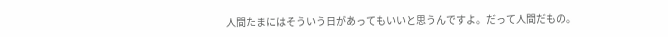人間たまにはそういう日があってもいいと思うんですよ。だって人間だもの。